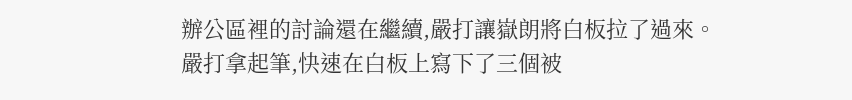辦公區裡的討論還在繼續,嚴打讓嶽朗將白板拉了過來。
嚴打拿起筆,快速在白板上寫下了三個被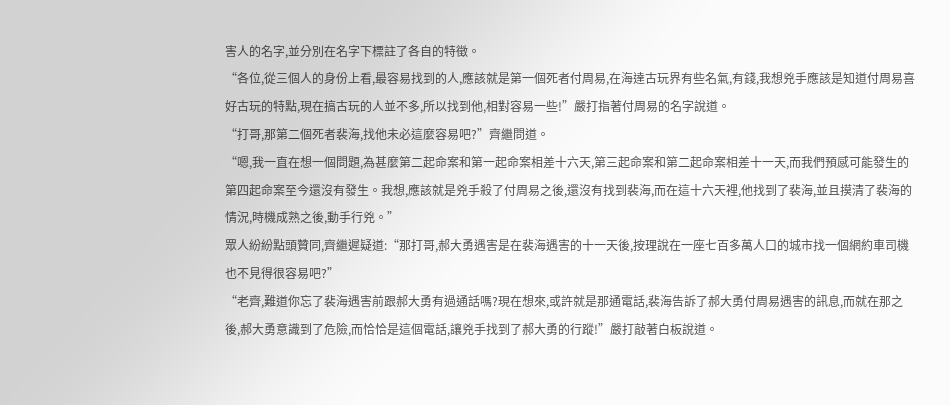害人的名字,並分別在名字下標註了各自的特徵。
“各位,從三個人的身份上看,最容易找到的人,應該就是第一個死者付周易,在海達古玩界有些名氣,有錢,我想兇手應該是知道付周易喜好古玩的特點,現在搞古玩的人並不多,所以找到他,相對容易一些!”嚴打指著付周易的名字說道。
“打哥,那第二個死者裴海,找他未必這麼容易吧?”齊繼問道。
“嗯,我一直在想一個問題,為甚麼第二起命案和第一起命案相差十六天,第三起命案和第二起命案相差十一天,而我們預感可能發生的第四起命案至今還沒有發生。我想,應該就是兇手殺了付周易之後,還沒有找到裴海,而在這十六天裡,他找到了裴海,並且摸清了裴海的情況,時機成熟之後,動手行兇。”
眾人紛紛點頭贊同,齊繼遲疑道:“那打哥,郝大勇遇害是在裴海遇害的十一天後,按理說在一座七百多萬人口的城市找一個網約車司機也不見得很容易吧?”
“老齊,難道你忘了裴海遇害前跟郝大勇有過通話嗎?現在想來,或許就是那通電話,裴海告訴了郝大勇付周易遇害的訊息,而就在那之後,郝大勇意識到了危險,而恰恰是這個電話,讓兇手找到了郝大勇的行蹤!”嚴打敲著白板說道。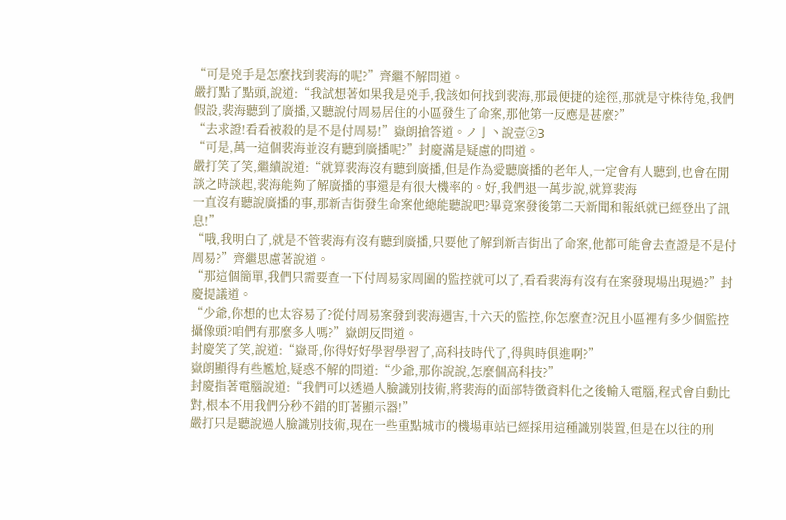“可是兇手是怎麼找到裴海的呢?”齊繼不解問道。
嚴打點了點頭,說道:“我試想著如果我是兇手,我該如何找到裴海,那最便捷的途徑,那就是守株待兔,我們假設,裴海聽到了廣播,又聽說付周易居住的小區發生了命案,那他第一反應是甚麼?”
“去求證!看看被殺的是不是付周易!”嶽朗搶答道。ノ亅丶說壹②З
“可是,萬一這個裴海並沒有聽到廣播呢?”封慶滿是疑慮的問道。
嚴打笑了笑,繼續說道:“就算裴海沒有聽到廣播,但是作為愛聽廣播的老年人,一定會有人聽到,也會在閒談之時談起,裴海能夠了解廣播的事還是有很大機率的。好,我們退一萬步說,就算裴海
一直沒有聽說廣播的事,那新吉街發生命案他總能聽說吧?畢竟案發後第二天新聞和報紙就已經登出了訊息!”
“哦,我明白了,就是不管裴海有沒有聽到廣播,只要他了解到新吉街出了命案,他都可能會去查證是不是付周易?”齊繼思慮著說道。
“那這個簡單,我們只需要查一下付周易家周圍的監控就可以了,看看裴海有沒有在案發現場出現過?”封慶提議道。
“少爺,你想的也太容易了?從付周易案發到裴海遇害,十六天的監控,你怎麼查?況且小區裡有多少個監控攝像頭?咱們有那麼多人嗎?”嶽朗反問道。
封慶笑了笑,說道:“嶽哥,你得好好學習學習了,高科技時代了,得與時俱進啊?”
嶽朗顯得有些尷尬,疑惑不解的問道:“少爺,那你說說,怎麼個高科技?”
封慶指著電腦說道:“我們可以透過人臉識別技術,將裴海的面部特徵資料化之後輸入電腦,程式會自動比對,根本不用我們分秒不錯的盯著顯示器!”
嚴打只是聽說過人臉識別技術,現在一些重點城市的機場車站已經採用這種識別裝置,但是在以往的刑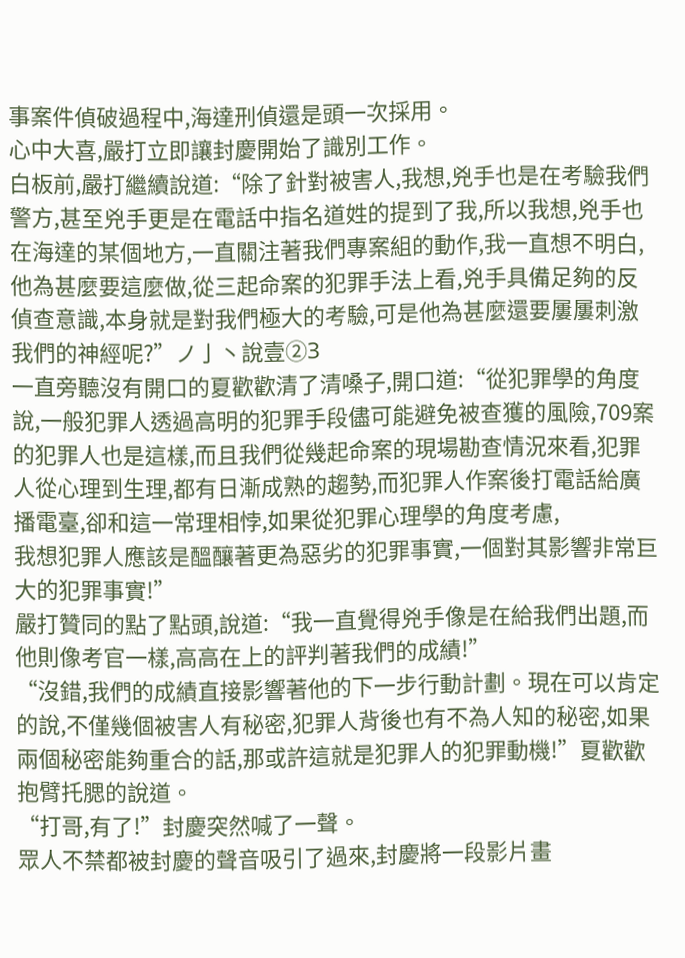事案件偵破過程中,海達刑偵還是頭一次採用。
心中大喜,嚴打立即讓封慶開始了識別工作。
白板前,嚴打繼續說道:“除了針對被害人,我想,兇手也是在考驗我們警方,甚至兇手更是在電話中指名道姓的提到了我,所以我想,兇手也在海達的某個地方,一直關注著我們專案組的動作,我一直想不明白,他為甚麼要這麼做,從三起命案的犯罪手法上看,兇手具備足夠的反偵查意識,本身就是對我們極大的考驗,可是他為甚麼還要屢屢刺激我們的神經呢?”ノ亅丶說壹②З
一直旁聽沒有開口的夏歡歡清了清嗓子,開口道:“從犯罪學的角度說,一般犯罪人透過高明的犯罪手段儘可能避免被查獲的風險,709案的犯罪人也是這樣,而且我們從幾起命案的現場勘查情況來看,犯罪人從心理到生理,都有日漸成熟的趨勢,而犯罪人作案後打電話給廣播電臺,卻和這一常理相悖,如果從犯罪心理學的角度考慮,
我想犯罪人應該是醞釀著更為惡劣的犯罪事實,一個對其影響非常巨大的犯罪事實!”
嚴打贊同的點了點頭,說道:“我一直覺得兇手像是在給我們出題,而他則像考官一樣,高高在上的評判著我們的成績!”
“沒錯,我們的成績直接影響著他的下一步行動計劃。現在可以肯定的說,不僅幾個被害人有秘密,犯罪人背後也有不為人知的秘密,如果兩個秘密能夠重合的話,那或許這就是犯罪人的犯罪動機!”夏歡歡抱臂托腮的說道。
“打哥,有了!”封慶突然喊了一聲。
眾人不禁都被封慶的聲音吸引了過來,封慶將一段影片畫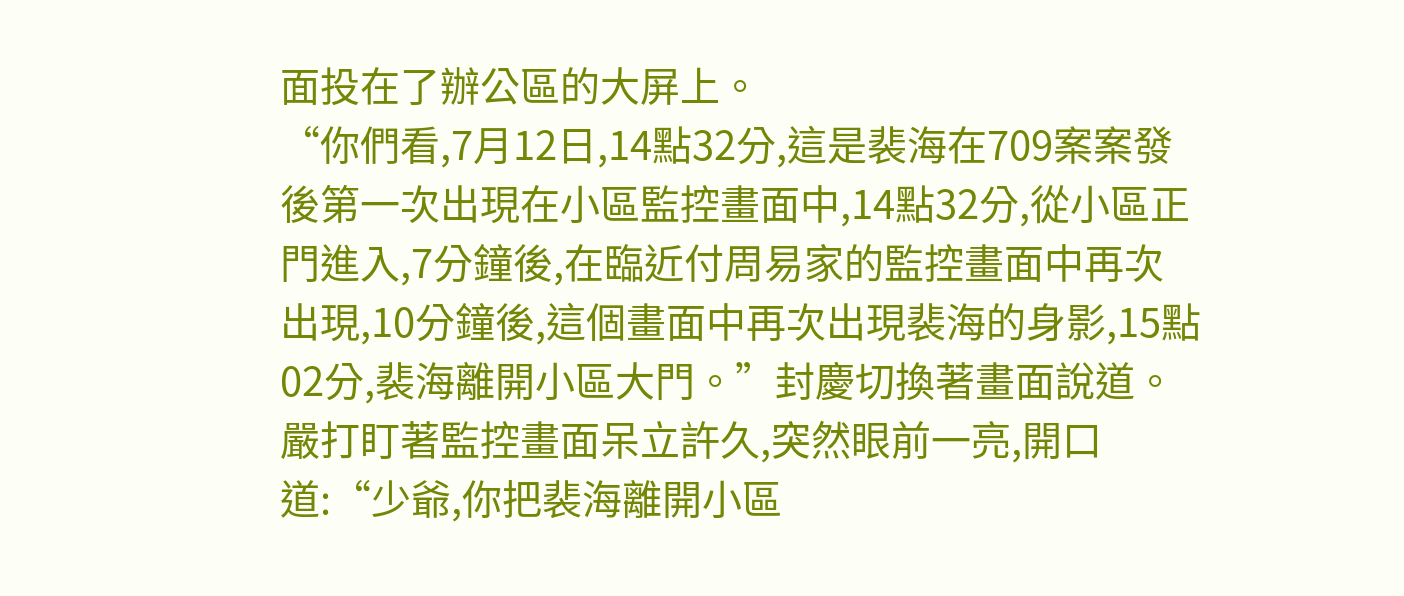面投在了辦公區的大屏上。
“你們看,7月12日,14點32分,這是裴海在709案案發後第一次出現在小區監控畫面中,14點32分,從小區正門進入,7分鐘後,在臨近付周易家的監控畫面中再次出現,10分鐘後,這個畫面中再次出現裴海的身影,15點02分,裴海離開小區大門。”封慶切換著畫面說道。
嚴打盯著監控畫面呆立許久,突然眼前一亮,開口道:“少爺,你把裴海離開小區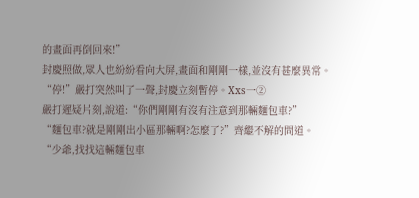的畫面再倒回來!”
封慶照做,眾人也紛紛看向大屏,畫面和剛剛一樣,並沒有甚麼異常。
“停!”嚴打突然叫了一聲,封慶立刻暫停。Xxs一②
嚴打遲疑片刻,說道:“你們剛剛有沒有注意到那輛麵包車?”
“麵包車?就是剛剛出小區那輛啊?怎麼了?”齊繼不解的問道。
“少爺,找找這輛麵包車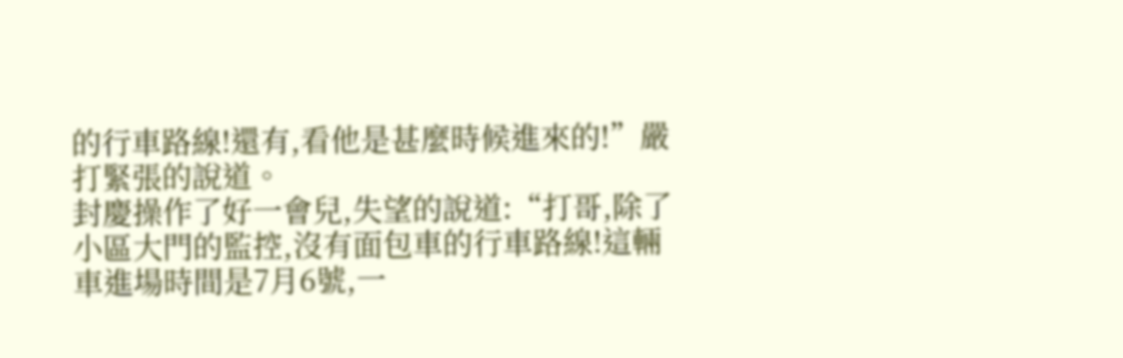的行車路線!還有,看他是甚麼時候進來的!”嚴打緊張的說道。
封慶操作了好一會兒,失望的說道:“打哥,除了小區大門的監控,沒有面包車的行車路線!這輛車進場時間是7月6號,一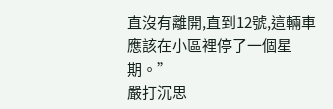直沒有離開,直到12號,這輛車應該在小區裡停了一個星期。”
嚴打沉思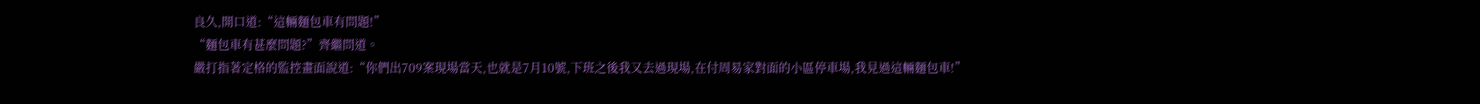良久,開口道:“這輛麵包車有問題!”
“麵包車有甚麼問題?”齊繼問道。
嚴打指著定格的監控畫面說道:“你們出709案現場當天,也就是7月10號,下班之後我又去過現場,在付周易家對面的小區停車場,我見過這輛麵包車!”